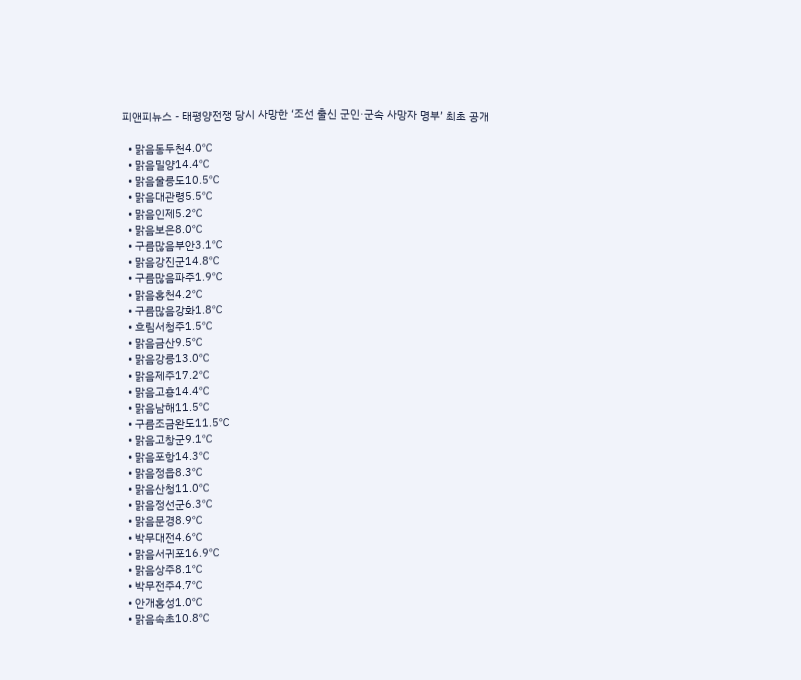피앤피뉴스 - 태평양전쟁 당시 사망한 ‘조선 출신 군인·군속 사망자 명부’ 최초 공개

  • 맑음동두천4.0℃
  • 맑음밀양14.4℃
  • 맑음울릉도10.5℃
  • 맑음대관령5.5℃
  • 맑음인제5.2℃
  • 맑음보은8.0℃
  • 구름많음부안3.1℃
  • 맑음강진군14.8℃
  • 구름많음파주1.9℃
  • 맑음홍천4.2℃
  • 구름많음강화1.8℃
  • 흐림서청주1.5℃
  • 맑음금산9.5℃
  • 맑음강릉13.0℃
  • 맑음제주17.2℃
  • 맑음고흥14.4℃
  • 맑음남해11.5℃
  • 구름조금완도11.5℃
  • 맑음고창군9.1℃
  • 맑음포항14.3℃
  • 맑음정읍8.3℃
  • 맑음산청11.0℃
  • 맑음정선군6.3℃
  • 맑음문경8.9℃
  • 박무대전4.6℃
  • 맑음서귀포16.9℃
  • 맑음상주8.1℃
  • 박무전주4.7℃
  • 안개홍성1.0℃
  • 맑음속초10.8℃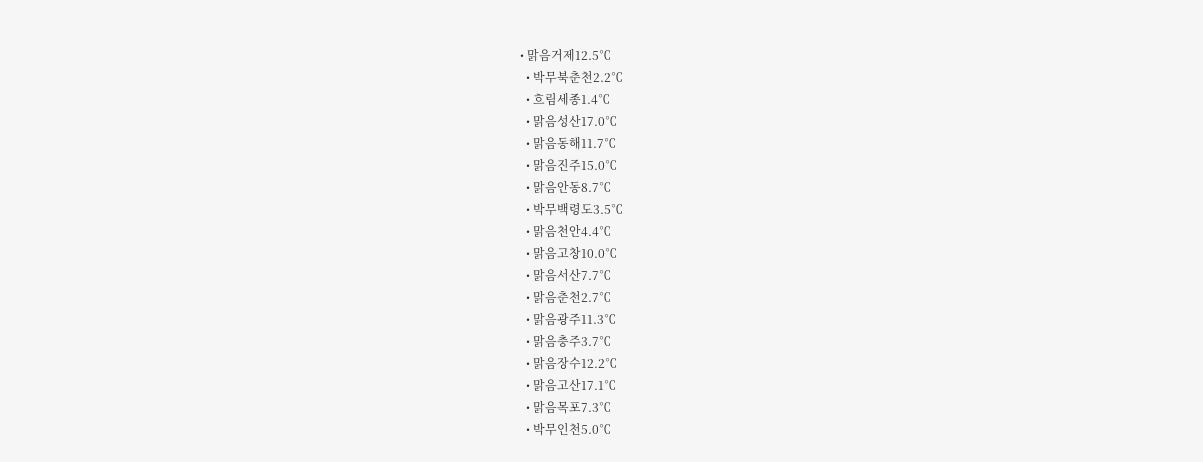• 맑음거제12.5℃
  • 박무북춘천2.2℃
  • 흐림세종1.4℃
  • 맑음성산17.0℃
  • 맑음동해11.7℃
  • 맑음진주15.0℃
  • 맑음안동8.7℃
  • 박무백령도3.5℃
  • 맑음천안4.4℃
  • 맑음고창10.0℃
  • 맑음서산7.7℃
  • 맑음춘천2.7℃
  • 맑음광주11.3℃
  • 맑음충주3.7℃
  • 맑음장수12.2℃
  • 맑음고산17.1℃
  • 맑음목포7.3℃
  • 박무인천5.0℃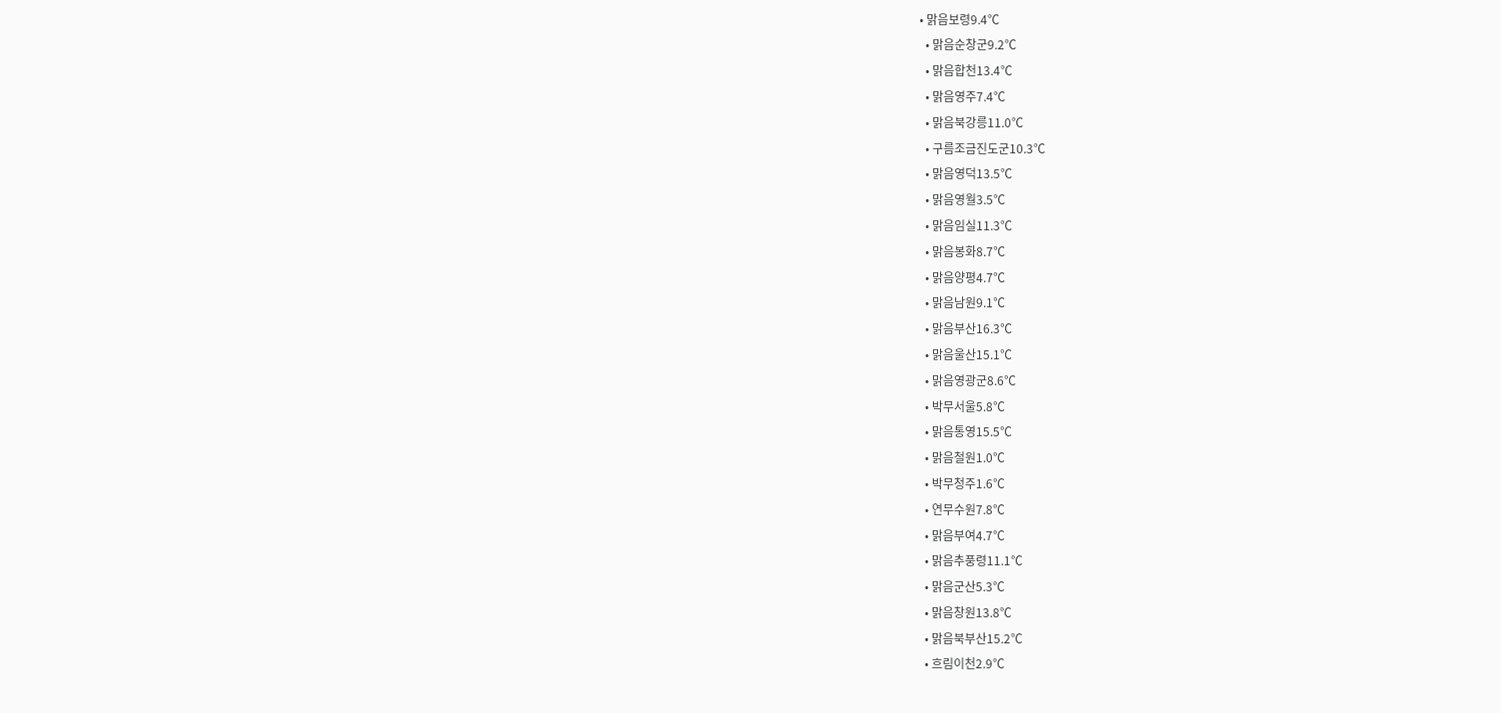• 맑음보령9.4℃
  • 맑음순창군9.2℃
  • 맑음합천13.4℃
  • 맑음영주7.4℃
  • 맑음북강릉11.0℃
  • 구름조금진도군10.3℃
  • 맑음영덕13.5℃
  • 맑음영월3.5℃
  • 맑음임실11.3℃
  • 맑음봉화8.7℃
  • 맑음양평4.7℃
  • 맑음남원9.1℃
  • 맑음부산16.3℃
  • 맑음울산15.1℃
  • 맑음영광군8.6℃
  • 박무서울5.8℃
  • 맑음통영15.5℃
  • 맑음철원1.0℃
  • 박무청주1.6℃
  • 연무수원7.8℃
  • 맑음부여4.7℃
  • 맑음추풍령11.1℃
  • 맑음군산5.3℃
  • 맑음창원13.8℃
  • 맑음북부산15.2℃
  • 흐림이천2.9℃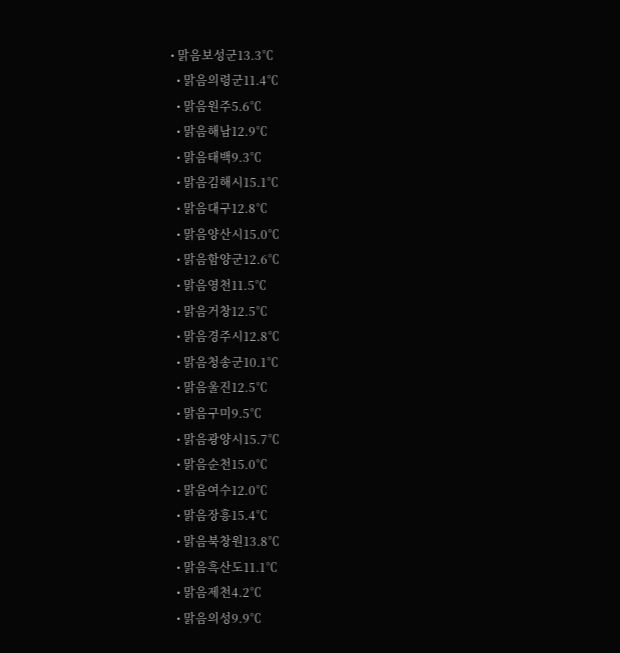• 맑음보성군13.3℃
  • 맑음의령군11.4℃
  • 맑음원주5.6℃
  • 맑음해남12.9℃
  • 맑음태백9.3℃
  • 맑음김해시15.1℃
  • 맑음대구12.8℃
  • 맑음양산시15.0℃
  • 맑음함양군12.6℃
  • 맑음영천11.5℃
  • 맑음거창12.5℃
  • 맑음경주시12.8℃
  • 맑음청송군10.1℃
  • 맑음울진12.5℃
  • 맑음구미9.5℃
  • 맑음광양시15.7℃
  • 맑음순천15.0℃
  • 맑음여수12.0℃
  • 맑음장흥15.4℃
  • 맑음북창원13.8℃
  • 맑음흑산도11.1℃
  • 맑음제천4.2℃
  • 맑음의성9.9℃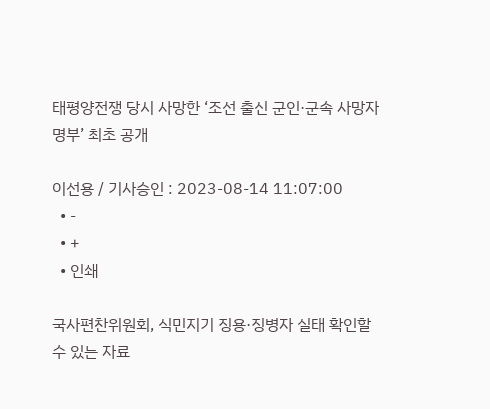태평양전쟁 당시 사망한 ‘조선 출신 군인·군속 사망자 명부’ 최초 공개

이선용 / 기사승인 : 2023-08-14 11:07:00
  • -
  • +
  • 인쇄

국사편찬위원회, 식민지기 징용·징병자 실태 확인할 수 있는 자료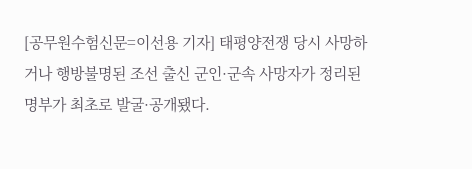[공무원수험신문=이선용 기자] 태평양전쟁 당시 사망하거나 행방불명된 조선 출신 군인·군속 사망자가 정리된 명부가 최초로 발굴·공개됐다.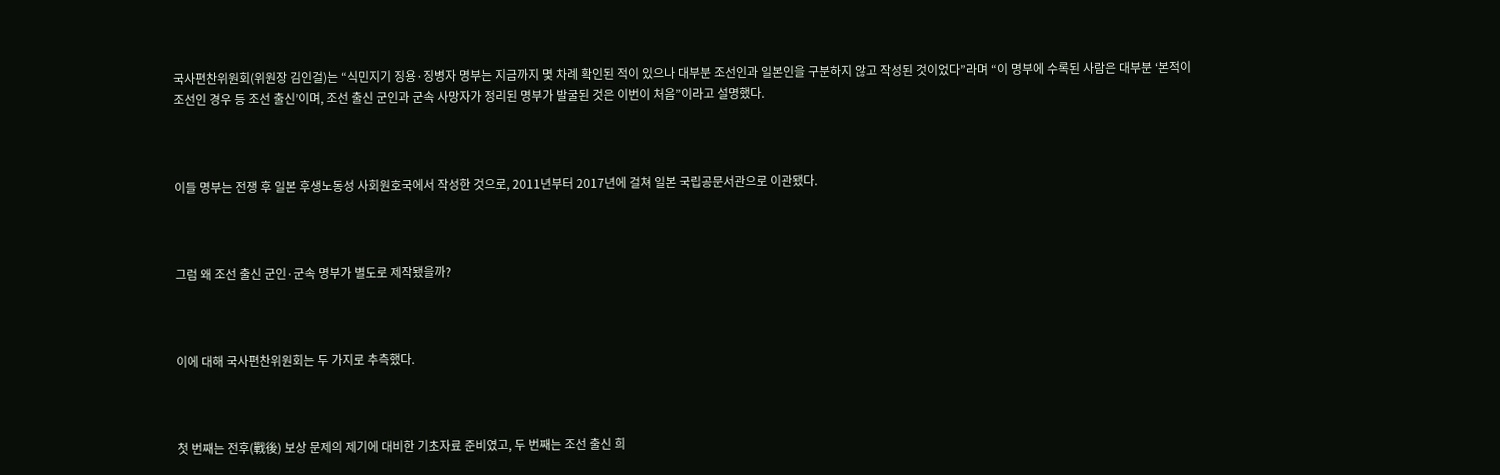국사편찬위원회(위원장 김인걸)는 “식민지기 징용·징병자 명부는 지금까지 몇 차례 확인된 적이 있으나 대부분 조선인과 일본인을 구분하지 않고 작성된 것이었다”라며 “이 명부에 수록된 사람은 대부분 ‘본적이 조선인 경우 등 조선 출신’이며, 조선 출신 군인과 군속 사망자가 정리된 명부가 발굴된 것은 이번이 처음”이라고 설명했다.



이들 명부는 전쟁 후 일본 후생노동성 사회원호국에서 작성한 것으로, 2011년부터 2017년에 걸쳐 일본 국립공문서관으로 이관됐다.



그럼 왜 조선 출신 군인·군속 명부가 별도로 제작됐을까?



이에 대해 국사편찬위원회는 두 가지로 추측했다.



첫 번째는 전후(戰後) 보상 문제의 제기에 대비한 기초자료 준비였고, 두 번째는 조선 출신 희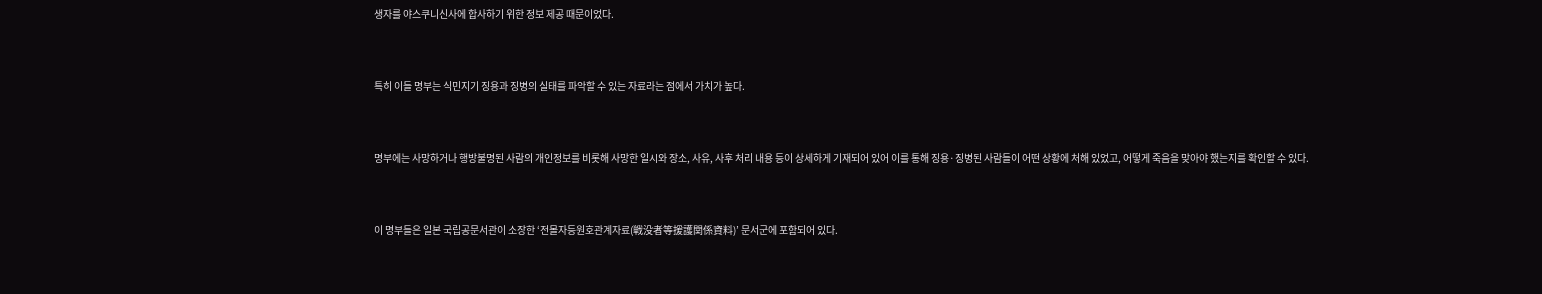생자를 야스쿠니신사에 합사하기 위한 정보 제공 때문이었다.



특히 이들 명부는 식민지기 징용과 징병의 실태를 파악할 수 있는 자료라는 점에서 가치가 높다.



명부에는 사망하거나 행방불명된 사람의 개인정보를 비롯해 사망한 일시와 장소, 사유, 사후 처리 내용 등이 상세하게 기재되어 있어 이를 통해 징용·징병된 사람들이 어떤 상황에 처해 있었고, 어떻게 죽음을 맞아야 했는지를 확인할 수 있다.



이 명부들은 일본 국립공문서관이 소장한 ‘전몰자등원호관계자료(戦没者等援護関係資料)’ 문서군에 포함되어 있다.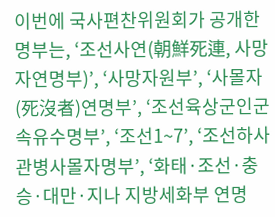이번에 국사편찬위원회가 공개한 명부는, ‘조선사연(朝鮮死連, 사망자연명부)’, ‘사망자원부’, ‘사몰자(死沒者)연명부’, ‘조선육상군인군속유수명부’, ‘조선1~7’, ‘조선하사관병사몰자명부’, ‘화태·조선·충승·대만·지나 지방세화부 연명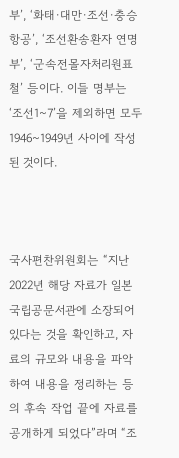부’, ‘화태·대만·조선·충승 항공’, ‘조선환송환자 연명부’, ‘군속전몰자처리원표철’ 등이다. 이들 명부는 ‘조선1~7’을 제외하면 모두 1946~1949년 사이에 작성된 것이다.



국사편찬위원회는 “지난 2022년 해당 자료가 일본 국립공문서관에 소장되어 있다는 것을 확인하고, 자료의 규모와 내용을 파악하여 내용을 정리하는 등의 후속 작업 끝에 자료를 공개하게 되었다”라며 “조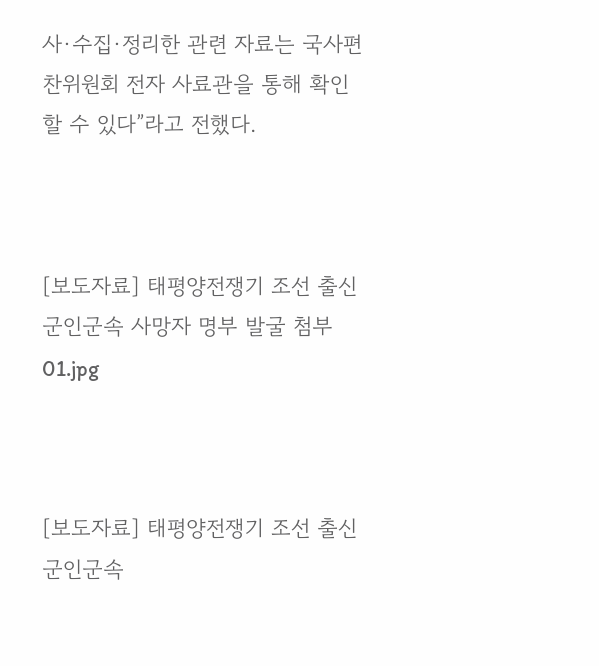사·수집·정리한 관련 자료는 국사편찬위원회 전자 사료관을 통해 확인할 수 있다”라고 전했다.



[보도자료] 태평양전쟁기 조선 출신 군인군속 사망자 명부 발굴 첨부01.jpg



[보도자료] 태평양전쟁기 조선 출신 군인군속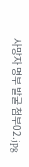사망자 명부 발굴 첨부02.jpg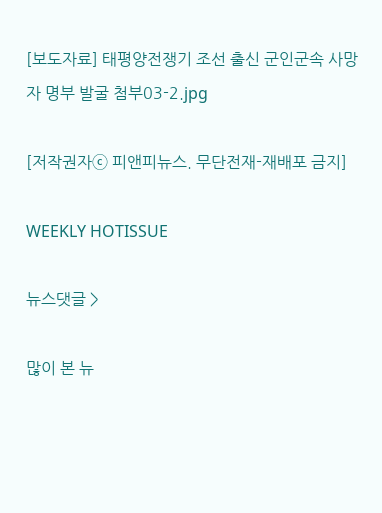[보도자료] 태평양전쟁기 조선 출신 군인군속 사망자 명부 발굴 첨부03-2.jpg

[저작권자ⓒ 피앤피뉴스. 무단전재-재배포 금지]

WEEKLY HOTISSUE

뉴스댓글 >

많이 본 뉴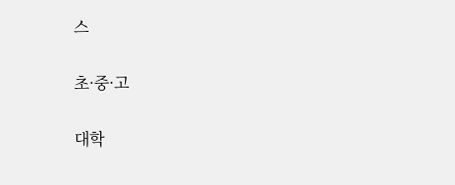스

초·중·고

대학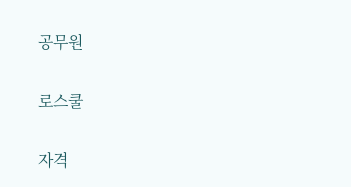공무원

로스쿨

자격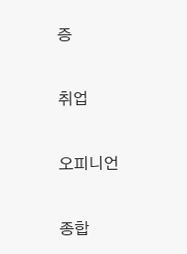증

취업

오피니언

종합